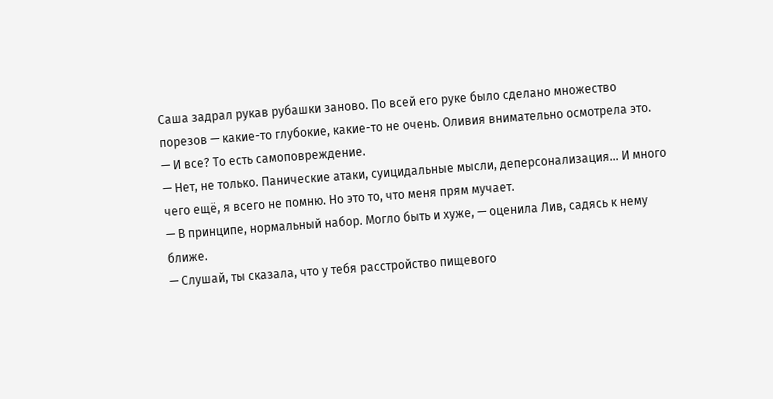Саша задрал рукав рубашки заново. По всей его руке было сделано множество порезов — какие-то глубокие, какие-то не очень. Оливия внимательно осмотрела это.
— И все? То есть самоповреждение.
— Нет, не только. Панические атаки, суицидальные мысли, деперсонализация… И много чего ещё, я всего не помню. Но это то, что меня прям мучает.
— В принципе, нормальный набор. Могло быть и хуже, — оценила Лив, садясь к нему ближе.
— Слушай, ты сказала, что у тебя расстройство пищевого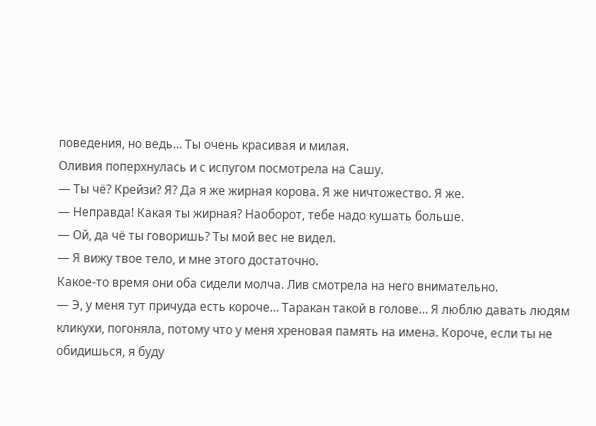поведения, но ведь… Ты очень красивая и милая.
Оливия поперхнулась и с испугом посмотрела на Сашу.
— Ты чё? Крейзи? Я? Да я же жирная корова. Я же ничтожество. Я же.
— Неправда! Какая ты жирная? Наоборот, тебе надо кушать больше.
— Ой, да чё ты говоришь? Ты мой вес не видел.
— Я вижу твое тело, и мне этого достаточно.
Какое-то время они оба сидели молча. Лив смотрела на него внимательно.
— Э, у меня тут причуда есть короче… Таракан такой в голове… Я люблю давать людям кликухи, погоняла, потому что у меня хреновая память на имена. Короче, если ты не обидишься, я буду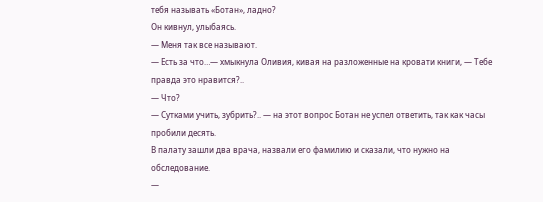тебя называть «Ботан», ладно?
Он кивнул, улыбаясь.
— Меня так все называют.
— Есть за что…— хмыкнула Оливия, кивая на разложенные на кровати книги, — Тебе правда это нравится?..
— Что?
— Сутками учить, зубрить?.. — на этот вопрос Ботан не успел ответить, так как часы пробили десять.
В палату зашли два врача, назвали его фамилию и сказали, что нужно на обследование.
—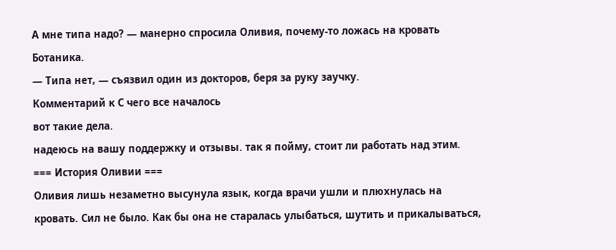А мне типа надо? — манерно спросила Оливия, почему-то ложась на кровать Ботаника.
— Типа нет, — съязвил один из докторов, беря за руку заучку.
Комментарий к С чего все началось
вот такие дела.
надеюсь на вашу поддержку и отзывы. так я пойму, стоит ли работать над этим.
=== История Оливии ===
Оливия лишь незаметно высунула язык, когда врачи ушли и плюхнулась на кровать. Сил не было. Как бы она не старалась улыбаться, шутить и прикалываться,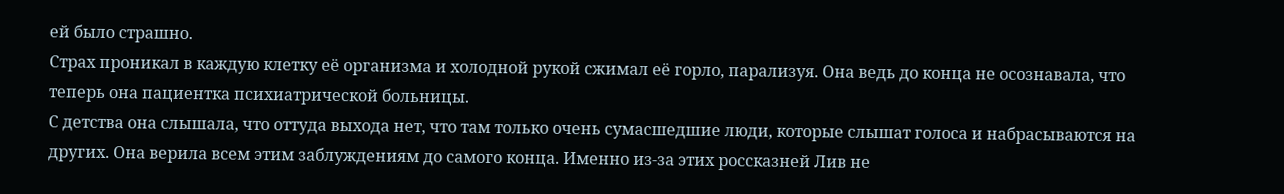ей было страшно.
Страх проникал в каждую клетку её организма и холодной рукой сжимал её горло, парализуя. Она ведь до конца не осознавала, что теперь она пациентка психиатрической больницы.
С детства она слышала, что оттуда выхода нет, что там только очень сумасшедшие люди, которые слышат голоса и набрасываются на других. Она верила всем этим заблуждениям до самого конца. Именно из-за этих россказней Лив не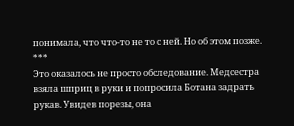понимала, что что-то не то с ней. Но об этом позже.
***
Это оказалось не просто обследование. Медсестра взяла шприц в руки и попросила Ботана задрать рукав. Увидев порезы, она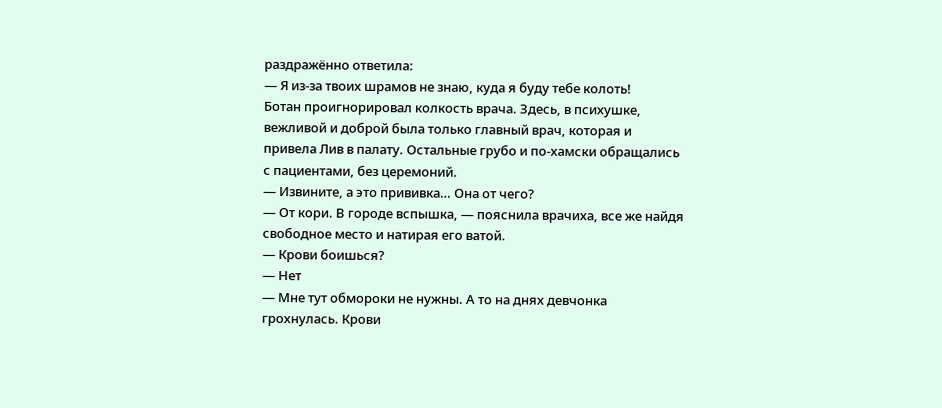раздражённо ответила:
— Я из-за твоих шрамов не знаю, куда я буду тебе колоть!
Ботан проигнорировал колкость врача. Здесь, в психушке, вежливой и доброй была только главный врач, которая и привела Лив в палату. Остальные грубо и по-хамски обращались с пациентами, без церемоний.
— Извините, а это прививка… Она от чего?
— От кори. В городе вспышка, — пояснила врачиха, все же найдя свободное место и натирая его ватой.
— Крови боишься?
— Нет
— Мне тут обмороки не нужны. А то на днях девчонка грохнулась. Крови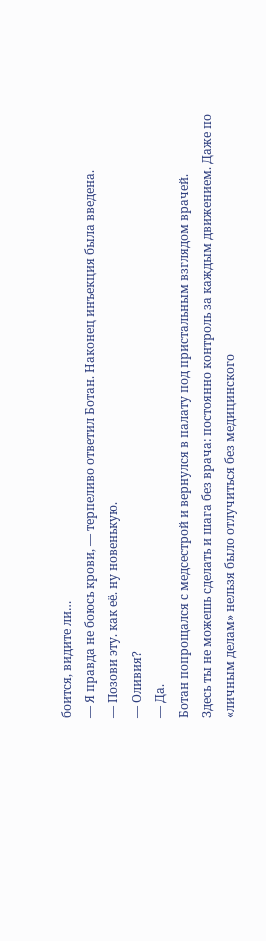боится, видите ли…
— Я правда не боюсь крови, — терпеливо ответил Ботан. Наконец инъекция была введена.
— Позови эту. как её. ну новенькую.
— Оливия?
— Да.
Ботан попрощался с медсестрой и вернулся в палату под пристальным взглядом врачей.
Здесь ты не можешь сделать и шага без врача: постоянно контроль за каждым движением. Даже по «личным делам» нельзя было отлучиться без медицинского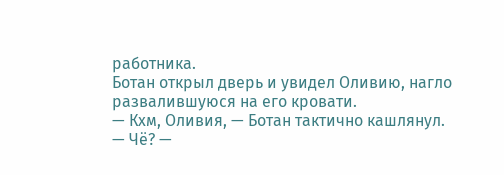работника.
Ботан открыл дверь и увидел Оливию, нагло развалившуюся на его кровати.
— Кхм, Оливия, — Ботан тактично кашлянул.
— Чё? —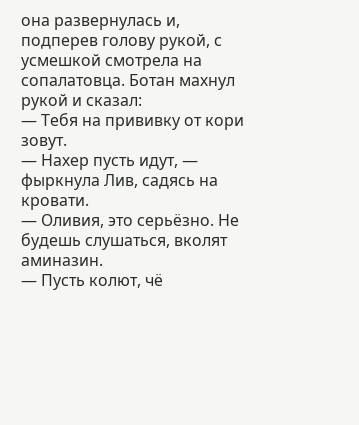она развернулась и, подперев голову рукой, с усмешкой смотрела на сопалатовца. Ботан махнул рукой и сказал:
— Тебя на прививку от кори зовут.
— Нахер пусть идут, — фыркнула Лив, садясь на кровати.
— Оливия, это серьёзно. Не будешь слушаться, вколят аминазин.
— Пусть колют, чё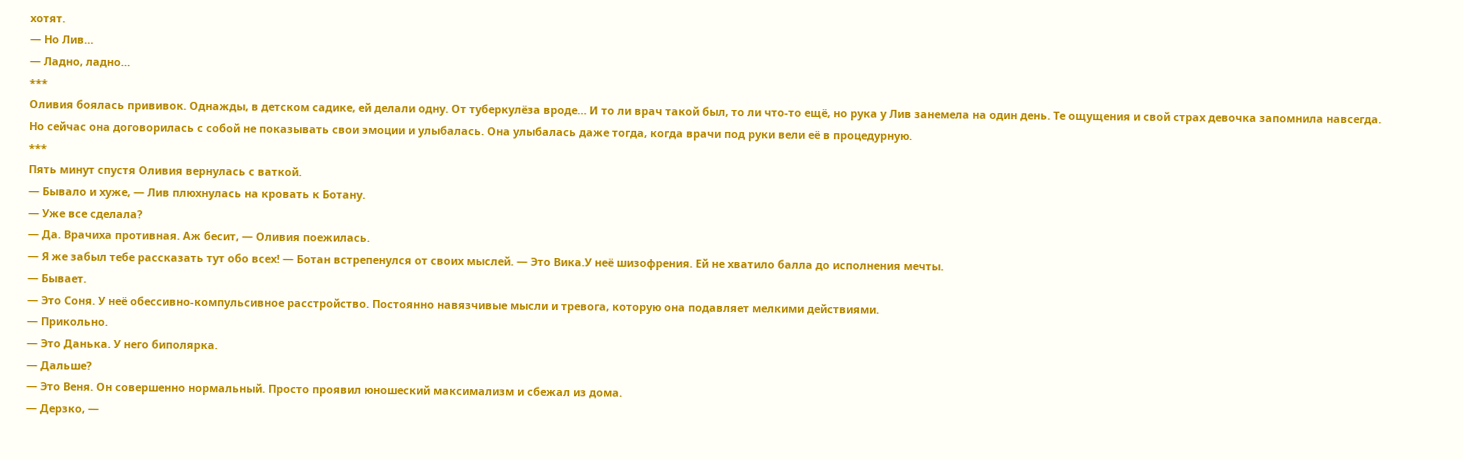хотят.
— Но Лив…
— Ладно, ладно…
***
Оливия боялась прививок. Однажды, в детском садике, ей делали одну. От туберкулёза вроде… И то ли врач такой был, то ли что-то ещё, но рука у Лив занемела на один день. Те ощущения и свой страх девочка запомнила навсегда.
Но сейчас она договорилась с собой не показывать свои эмоции и улыбалась. Она улыбалась даже тогда, когда врачи под руки вели её в процедурную.
***
Пять минут спустя Оливия вернулась с ваткой.
— Бывало и хуже, — Лив плюхнулась на кровать к Ботану.
— Уже все сделала?
— Да. Врачиха противная. Аж бесит, — Оливия поежилась.
— Я же забыл тебе рассказать тут обо всех! — Ботан встрепенулся от своих мыслей. — Это Вика.У неё шизофрения. Ей не хватило балла до исполнения мечты.
— Бывает.
— Это Соня. У неё обессивно-компульсивное расстройство. Постоянно навязчивые мысли и тревога, которую она подавляет мелкими действиями.
— Прикольно.
— Это Данька. У него биполярка.
— Дальше?
— Это Веня. Он совершенно нормальный. Просто проявил юношеский максимализм и сбежал из дома.
— Дерзко, —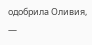одобрила Оливия, —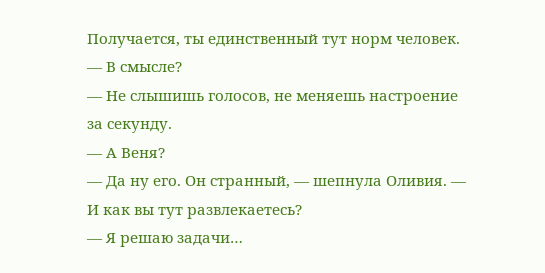Получается, ты единственный тут норм человек.
— В смысле?
— Не слышишь голосов, не меняешь настроение за секунду.
— А Веня?
— Да ну его. Он странный, — шепнула Оливия. — И как вы тут развлекаетесь?
— Я решаю задачи…